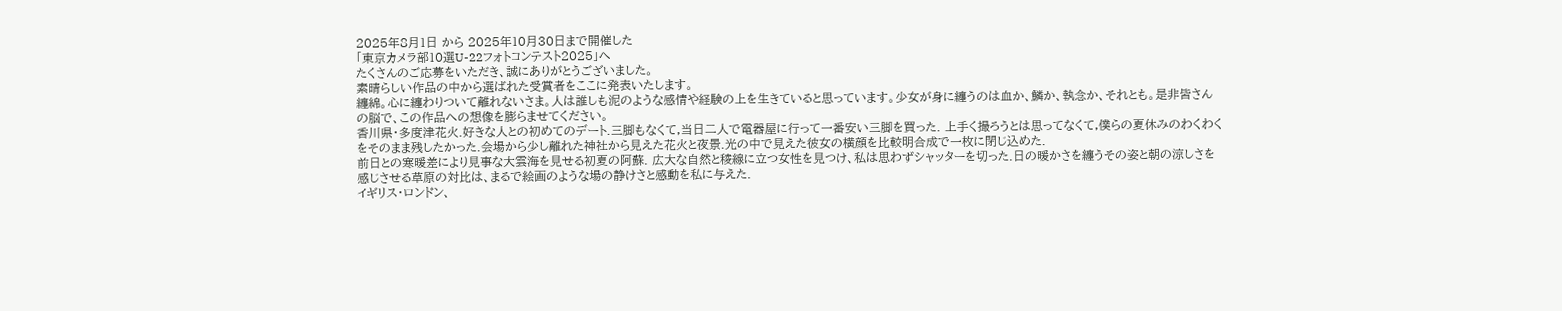2025年8月1日 から 2025年10月30日まで開催した
「東京カメラ部10選U-22フォトコンテスト2025」へ
たくさんのご応募をいただき、誠にありがとうございました。
素晴らしい作品の中から選ばれた受賞者をここに発表いたします。
纏綿。心に纏わりついて離れないさま。人は誰しも泥のような感情や経験の上を生きていると思っています。少女が身に纏うのは血か、鱗か、執念か、それとも。是非皆さんの脳で、この作品への想像を膨らませてください。
香川県・多度津花火.好きな人との初めてのデート.三脚もなくて,当日二人で電器屋に行って一番安い三脚を買った. 上手く撮ろうとは思ってなくて,僕らの夏休みのわくわくをそのまま残したかった.会場から少し離れた神社から見えた花火と夜景.光の中で見えた彼女の横顔を比較明合成で一枚に閉じ込めた.
前日との寒暖差により見事な大雲海を見せる初夏の阿蘇. 広大な自然と稜線に立つ女性を見つけ、私は思わずシャッターを切った.日の暖かさを纏うその姿と朝の涼しさを感じさせる草原の対比は、まるで絵画のような場の静けさと感動を私に与えた.
イギリス・ロンドン、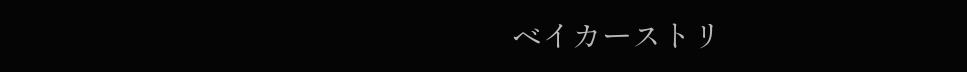ベイカーストリ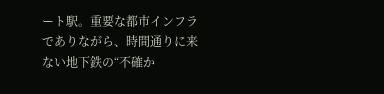ート駅。重要な都市インフラでありながら、時間通りに来ない地下鉄の“不確か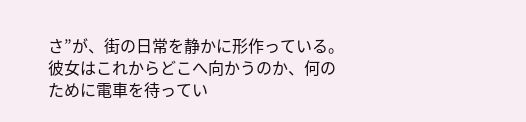さ”が、街の日常を静かに形作っている。彼女はこれからどこへ向かうのか、何のために電車を待ってい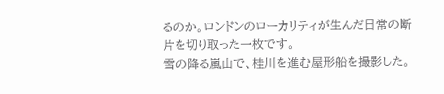るのか。ロンドンのローカリティが生んだ日常の断片を切り取った一枚です。
雪の降る嵐山で、桂川を進む屋形船を撮影した。